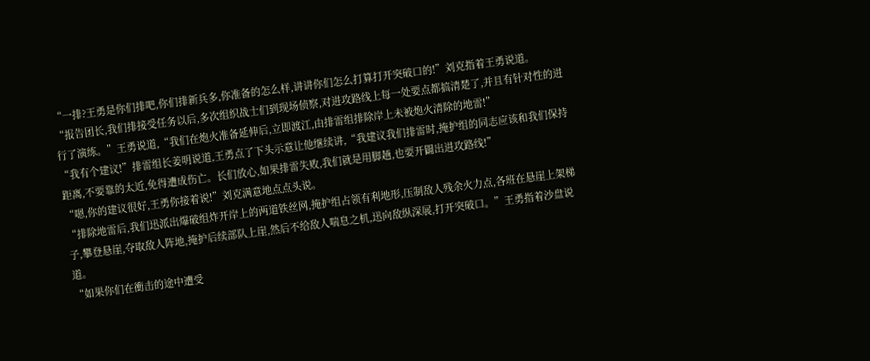“一排?王勇是你们排吧,你们排新兵多,你准备的怎么样,讲讲你们怎么打算打开突破口的!”刘克指着王勇说道。
“报告团长,我们排接受任务以后,多次组织战士们到现场侦察,对进攻路线上每一处要点都搞清楚了,并且有针对性的进行了演练。”王勇说道,“我们在炮火准备延伸后,立即渡江,由排雷组排除岸上未被炮火清除的地雷!”
“我有个建议!”排雷组长姜明说道,王勇点了下头示意让他继续讲,“我建议我们排雷时,掩护组的同志应该和我们保持距离,不要靠的太近,免得遭成伤亡。长们放心,如果排雷失败,我们就是用脚趟,也要开闢出进攻路线!”
“嗯,你的建议很好,王勇你接着说!”刘克满意地点点头说。
“排除地雷后,我们迅派出爆破组炸开岸上的两道铁丝网,掩护组占领有利地形,压制敌人残余火力点,各班在悬崖上架梯子,攀登悬崖,夺取敌人阵地,掩护后续部队上崖,然后不给敌人喘息之机,迅向敌纵深展,打开突破口。”王勇指着沙盘说道。
“如果你们在衝击的途中遭受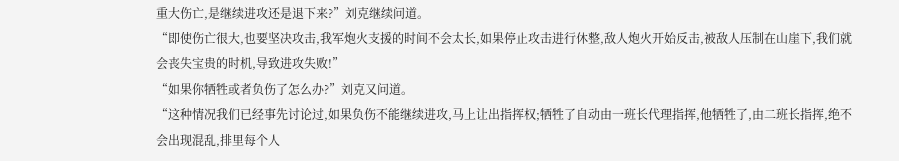重大伤亡,是继续进攻还是退下来?”刘克继续问道。
“即使伤亡很大,也要坚决攻击,我军炮火支援的时间不会太长,如果停止攻击进行休整,敌人炮火开始反击,被敌人压制在山崖下,我们就会丧失宝贵的时机,导致进攻失败!”
“如果你牺牲或者负伤了怎么办?”刘克又问道。
“这种情况我们已经事先讨论过,如果负伤不能继续进攻,马上让出指挥权;牺牲了自动由一班长代理指挥,他牺牲了,由二班长指挥,绝不会出现混乱,排里每个人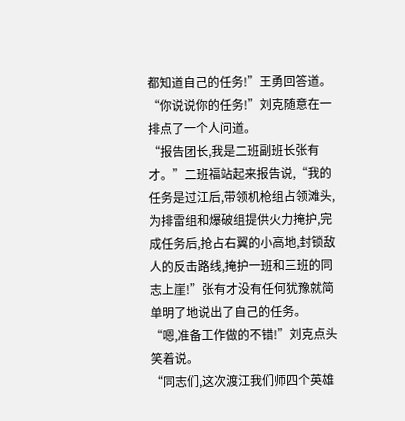都知道自己的任务!”王勇回答道。
“你说说你的任务!”刘克随意在一排点了一个人问道。
“报告团长,我是二班副班长张有才。”二班福站起来报告说,“我的任务是过江后,带领机枪组占领滩头,为排雷组和爆破组提供火力掩护,完成任务后,抢占右翼的小高地,封锁敌人的反击路线,掩护一班和三班的同志上崖!”张有才没有任何犹豫就简单明了地说出了自己的任务。
“嗯,准备工作做的不错!”刘克点头笑着说。
“同志们,这次渡江我们师四个英雄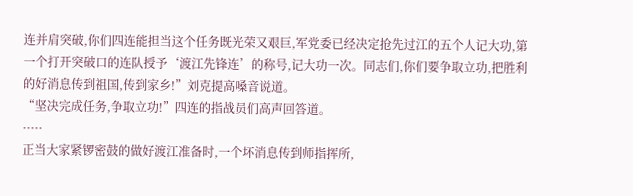连并肩突破,你们四连能担当这个任务既光荣又艰巨,军党委已经决定抢先过江的五个人记大功,第一个打开突破口的连队授予‘渡江先锋连’的称号,记大功一次。同志们,你们要争取立功,把胜利的好消息传到祖国,传到家乡!”刘克提高嗓音说道。
“坚决完成任务,争取立功!”四连的指战员们高声回答道。
·····
正当大家紧锣密鼓的做好渡江准备时,一个坏消息传到师指挥所,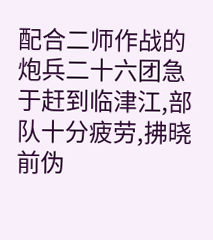配合二师作战的炮兵二十六团急于赶到临津江,部队十分疲劳,拂晓前伪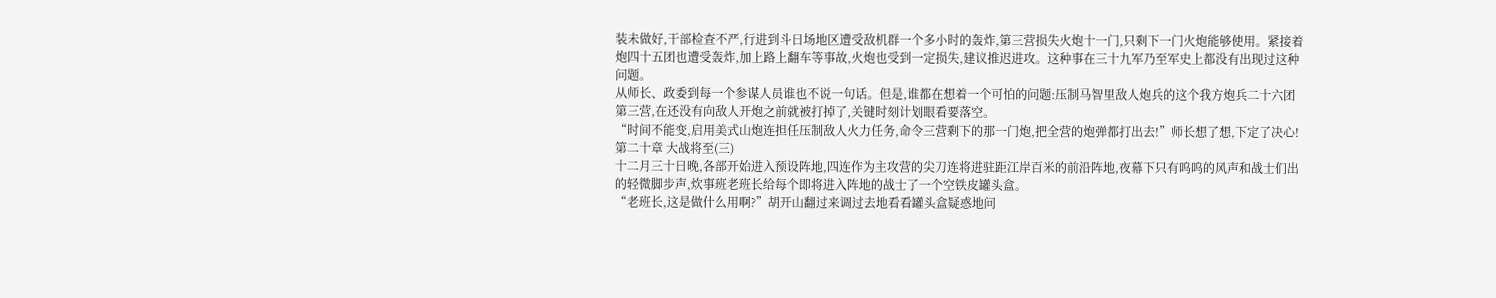装未做好,干部检查不严,行进到斗日场地区遭受敌机群一个多小时的轰炸,第三营损失火炮十一门,只剩下一门火炮能够使用。紧接着炮四十五团也遭受轰炸,加上路上翻车等事故,火炮也受到一定损失,建议推迟进攻。这种事在三十九军乃至军史上都没有出现过这种问题。
从师长、政委到每一个参谋人员谁也不说一句话。但是,谁都在想着一个可怕的问题:压制马智里敌人炮兵的这个我方炮兵二十六团第三营,在还没有向敌人开炮之前就被打掉了,关键时刻计划眼看要落空。
“时间不能变,启用美式山炮连担任压制敌人火力任务,命令三营剩下的那一门炮,把全营的炮弹都打出去!”师长想了想,下定了决心!
第二十章 大战将至(三)
十二月三十日晚,各部开始进入预设阵地,四连作为主攻营的尖刀连将进驻距江岸百米的前沿阵地,夜幕下只有呜呜的风声和战士们出的轻微脚步声,炊事班老班长给每个即将进入阵地的战士了一个空铁皮罐头盒。
“老班长,这是做什么用啊?”胡开山翻过来调过去地看看罐头盒疑惑地问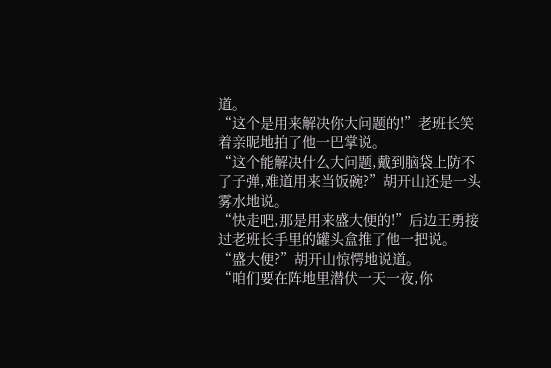道。
“这个是用来解决你大问题的!”老班长笑着亲昵地拍了他一巴掌说。
“这个能解决什么大问题,戴到脑袋上防不了子弹,难道用来当饭碗?”胡开山还是一头雾水地说。
“快走吧,那是用来盛大便的!”后边王勇接过老班长手里的罐头盒推了他一把说。
“盛大便?”胡开山惊愕地说道。
“咱们要在阵地里潜伏一天一夜,你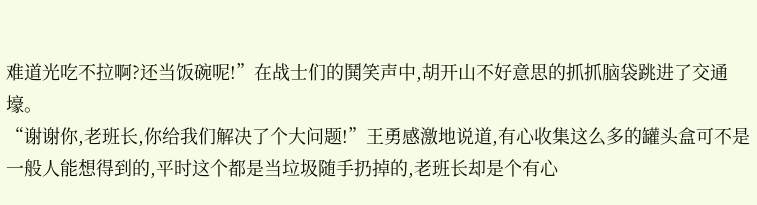难道光吃不拉啊?还当饭碗呢!”在战士们的鬨笑声中,胡开山不好意思的抓抓脑袋跳进了交通壕。
“谢谢你,老班长,你给我们解决了个大问题!”王勇感激地说道,有心收集这么多的罐头盒可不是一般人能想得到的,平时这个都是当垃圾随手扔掉的,老班长却是个有心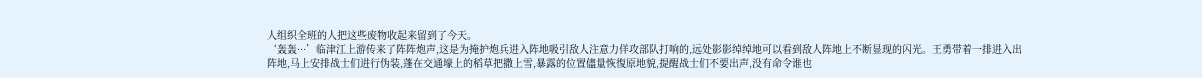人组织全班的人把这些废物收起来留到了今天。
‘轰轰···’临津江上游传来了阵阵炮声,这是为掩护炮兵进入阵地吸引敌人注意力佯攻部队打响的,远处影影绰绰地可以看到敌人阵地上不断显现的闪光。王勇带着一排进入出阵地,马上安排战士们进行伪装,蓬在交通壕上的稻草把撒上雪,暴露的位置儘量恢復原地貌,提醒战士们不要出声,没有命令谁也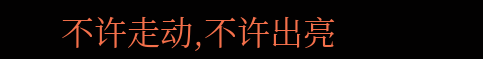不许走动,不许出亮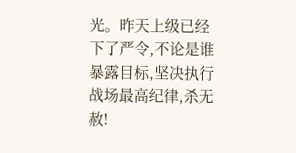光。昨天上级已经下了严令,不论是谁暴露目标,坚决执行战场最高纪律,杀无赦!